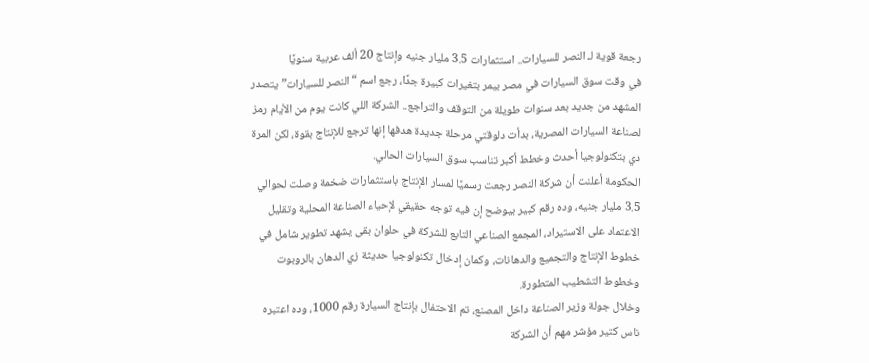رجعة قوية لـ النصر للسيارات.. استثمارات 3.5 مليار جنيه وإنتاج 20 ألف عربية سنويًا
في وقت سوق السيارات في مصر بيمر بتغيرات كبيرة جدًا، رجع اسم “النصر للسيارات” يتصدر المشهد من جديد بعد سنوات طويلة من التوقف والتراجع.. الشركة اللي كانت يوم من الأيام رمز لصناعة السيارات المصرية، بدأت دلوقتي مرحلة جديدة هدفها إنها ترجع للإنتاج بقوة، لكن المرة دي بتكنولوجيا أحدث وخطط أكبر تناسب سوق السيارات الحالي.
الحكومة أعلنت أن شركة النصر رجعت رسميًا لمسار الإنتاج باستثمارات ضخمة وصلت لحوالي 3.5 مليار جنيه، وده رقم كبير بيوضح إن فيه توجه حقيقي لإحياء الصناعة المحلية وتقليل الاعتماد على الاستيراد، المجمع الصناعي التابع للشركة في حلوان بقى يشهد تطوير شامل في خطوط الإنتاج والتجميع والدهانات، وكمان إدخال تكنولوجيا حديثة زي الدهان بالروبوت وخطوط التشطيب المتطورة.
وخلال جولة وزير الصناعة داخل المصنع، تم الاحتفال بإنتاج السيارة رقم 1000، وده اعتبره ناس كتير مؤشر مهم أن الشركة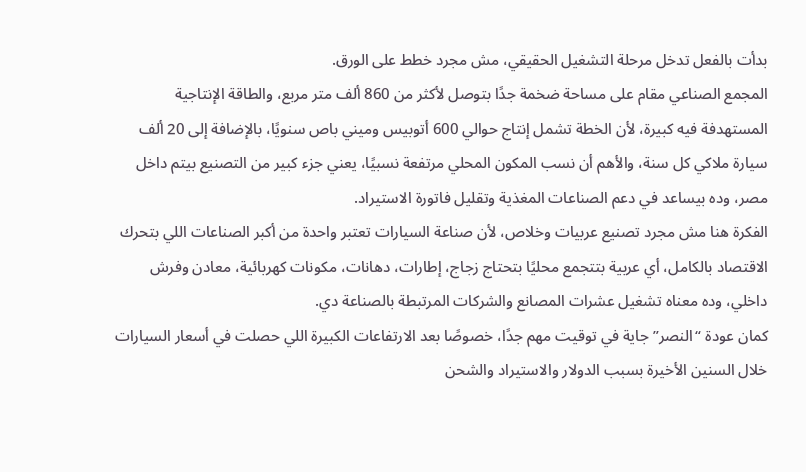بدأت بالفعل تدخل مرحلة التشغيل الحقيقي، مش مجرد خطط على الورق.
المجمع الصناعي مقام على مساحة ضخمة جدًا بتوصل لأكثر من 860 ألف متر مربع، والطاقة الإنتاجية المستهدفة فيه كبيرة، لأن الخطة تشمل إنتاج حوالي 600 أتوبيس وميني باص سنويًا، بالإضافة إلى 20 ألف سيارة ملاكي كل سنة، والأهم أن نسب المكون المحلي مرتفعة نسبيًا، يعني جزء كبير من التصنيع بيتم داخل مصر، وده بيساعد في دعم الصناعات المغذية وتقليل فاتورة الاستيراد.
الفكرة هنا مش مجرد تصنيع عربيات وخلاص، لأن صناعة السيارات تعتبر واحدة من أكبر الصناعات اللي بتحرك الاقتصاد بالكامل، أي عربية بتتجمع محليًا بتحتاج زجاج، إطارات، دهانات، مكونات كهربائية، معادن وفرش داخلي، وده معناه تشغيل عشرات المصانع والشركات المرتبطة بالصناعة دي.
كمان عودة “النصر” جاية في توقيت مهم جدًا، خصوصًا بعد الارتفاعات الكبيرة اللي حصلت في أسعار السيارات خلال السنين الأخيرة بسبب الدولار والاستيراد والشحن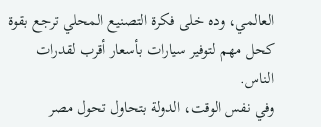العالمي، وده خلى فكرة التصنيع المحلي ترجع بقوة كحل مهم لتوفير سيارات بأسعار أقرب لقدرات الناس.
وفي نفس الوقت، الدولة بتحاول تحول مصر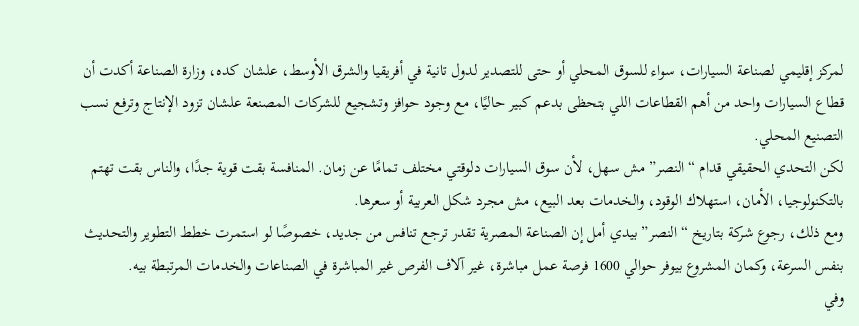لمركز إقليمي لصناعة السيارات، سواء للسوق المحلي أو حتى للتصدير لدول تانية في أفريقيا والشرق الأوسط، علشان كده، وزارة الصناعة أكدت أن قطاع السيارات واحد من أهم القطاعات اللي بتحظى بدعم كبير حاليًا، مع وجود حوافز وتشجيع للشركات المصنعة علشان تزود الإنتاج وترفع نسب التصنيع المحلي.
لكن التحدي الحقيقي قدام “النصر” مش سهل، لأن سوق السيارات دلوقتي مختلف تمامًا عن زمان. المنافسة بقت قوية جدًا، والناس بقت تهتم بالتكنولوجيا، الأمان، استهلاك الوقود، والخدمات بعد البيع، مش مجرد شكل العربية أو سعرها.
ومع ذلك، رجوع شركة بتاريخ “النصر” بيدي أمل إن الصناعة المصرية تقدر ترجع تنافس من جديد، خصوصًا لو استمرت خطط التطوير والتحديث بنفس السرعة، وكمان المشروع بيوفر حوالي 1600 فرصة عمل مباشرة، غير آلاف الفرص غير المباشرة في الصناعات والخدمات المرتبطة بيه.
وفي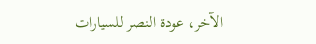الآخر، عودة النصر للسيارات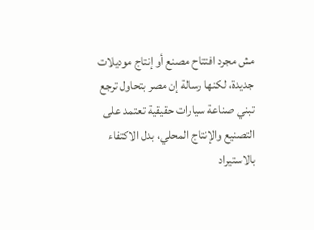مش مجرد افتتاح مصنع أو إنتاج موديلات جديدة، لكنها رسالة إن مصر بتحاول ترجع تبني صناعة سيارات حقيقية تعتمد على التصنيع والإنتاج المحلي، بدل الاكتفاء بالاستيراد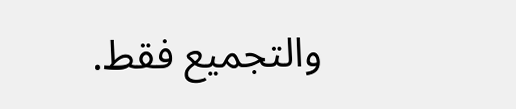والتجميع فقط.